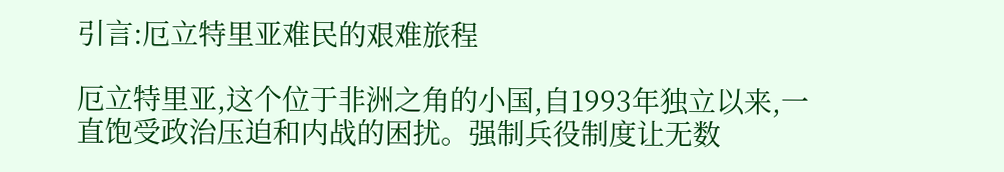引言:厄立特里亚难民的艰难旅程

厄立特里亚,这个位于非洲之角的小国,自1993年独立以来,一直饱受政治压迫和内战的困扰。强制兵役制度让无数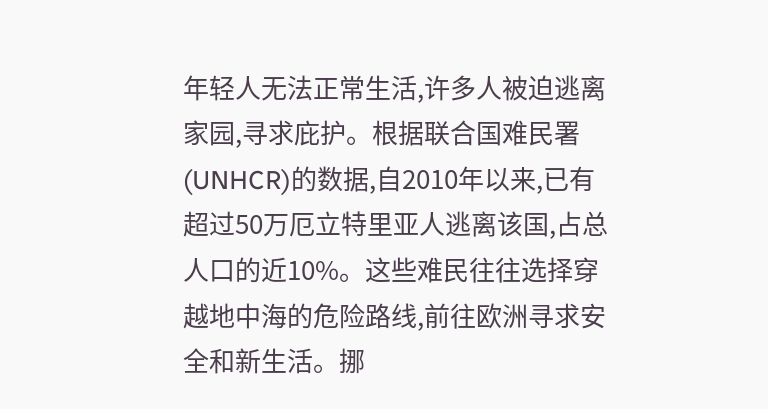年轻人无法正常生活,许多人被迫逃离家园,寻求庇护。根据联合国难民署(UNHCR)的数据,自2010年以来,已有超过50万厄立特里亚人逃离该国,占总人口的近10%。这些难民往往选择穿越地中海的危险路线,前往欧洲寻求安全和新生活。挪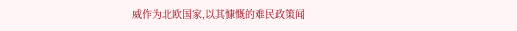威作为北欧国家,以其慷慨的难民政策闻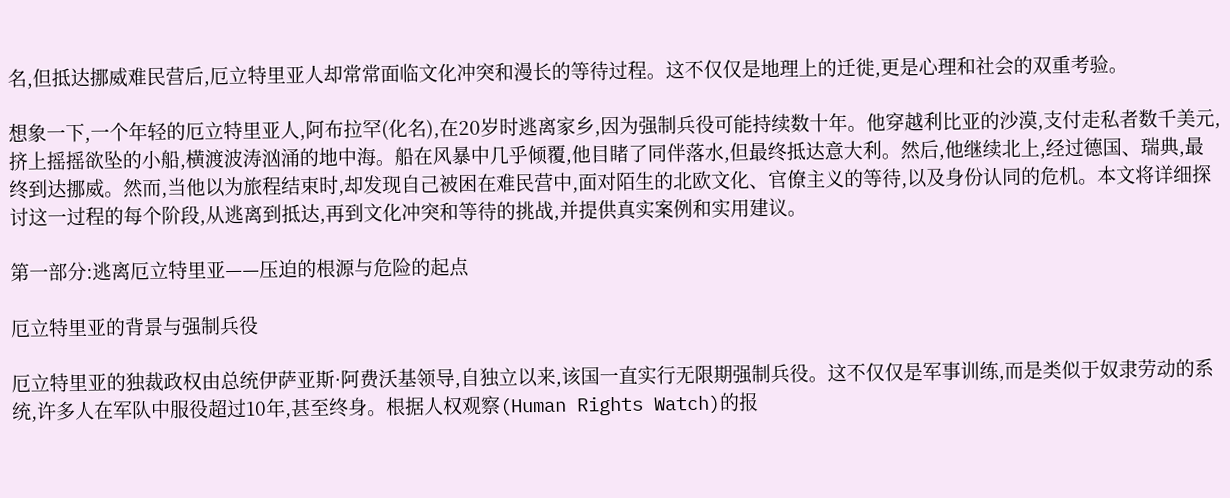名,但抵达挪威难民营后,厄立特里亚人却常常面临文化冲突和漫长的等待过程。这不仅仅是地理上的迁徙,更是心理和社会的双重考验。

想象一下,一个年轻的厄立特里亚人,阿布拉罕(化名),在20岁时逃离家乡,因为强制兵役可能持续数十年。他穿越利比亚的沙漠,支付走私者数千美元,挤上摇摇欲坠的小船,横渡波涛汹涌的地中海。船在风暴中几乎倾覆,他目睹了同伴落水,但最终抵达意大利。然后,他继续北上,经过德国、瑞典,最终到达挪威。然而,当他以为旅程结束时,却发现自己被困在难民营中,面对陌生的北欧文化、官僚主义的等待,以及身份认同的危机。本文将详细探讨这一过程的每个阶段,从逃离到抵达,再到文化冲突和等待的挑战,并提供真实案例和实用建议。

第一部分:逃离厄立特里亚——压迫的根源与危险的起点

厄立特里亚的背景与强制兵役

厄立特里亚的独裁政权由总统伊萨亚斯·阿费沃基领导,自独立以来,该国一直实行无限期强制兵役。这不仅仅是军事训练,而是类似于奴隶劳动的系统,许多人在军队中服役超过10年,甚至终身。根据人权观察(Human Rights Watch)的报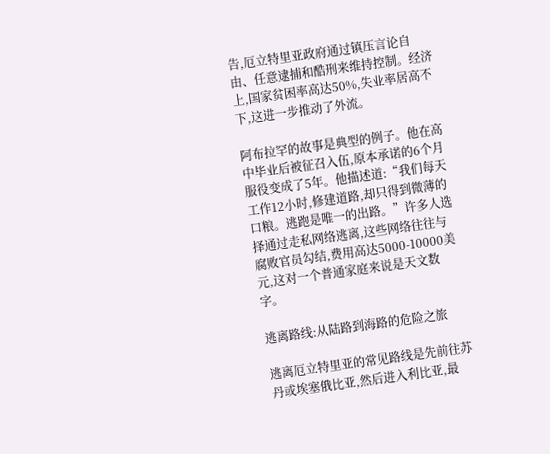告,厄立特里亚政府通过镇压言论自由、任意逮捕和酷刑来维持控制。经济上,国家贫困率高达50%,失业率居高不下,这进一步推动了外流。

阿布拉罕的故事是典型的例子。他在高中毕业后被征召入伍,原本承诺的6个月服役变成了5年。他描述道:“我们每天工作12小时,修建道路,却只得到微薄的口粮。逃跑是唯一的出路。”许多人选择通过走私网络逃离,这些网络往往与腐败官员勾结,费用高达5000-10000美元,这对一个普通家庭来说是天文数字。

逃离路线:从陆路到海路的危险之旅

逃离厄立特里亚的常见路线是先前往苏丹或埃塞俄比亚,然后进入利比亚,最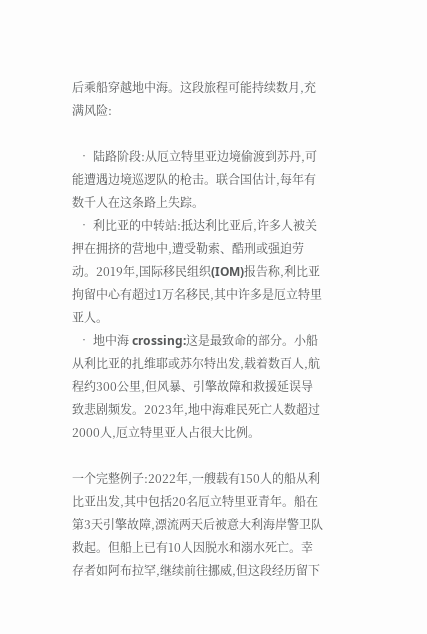后乘船穿越地中海。这段旅程可能持续数月,充满风险:

  • 陆路阶段:从厄立特里亚边境偷渡到苏丹,可能遭遇边境巡逻队的枪击。联合国估计,每年有数千人在这条路上失踪。
  • 利比亚的中转站:抵达利比亚后,许多人被关押在拥挤的营地中,遭受勒索、酷刑或强迫劳动。2019年,国际移民组织(IOM)报告称,利比亚拘留中心有超过1万名移民,其中许多是厄立特里亚人。
  • 地中海 crossing:这是最致命的部分。小船从利比亚的扎维耶或苏尔特出发,载着数百人,航程约300公里,但风暴、引擎故障和救援延误导致悲剧频发。2023年,地中海难民死亡人数超过2000人,厄立特里亚人占很大比例。

一个完整例子:2022年,一艘载有150人的船从利比亚出发,其中包括20名厄立特里亚青年。船在第3天引擎故障,漂流两天后被意大利海岸警卫队救起。但船上已有10人因脱水和溺水死亡。幸存者如阿布拉罕,继续前往挪威,但这段经历留下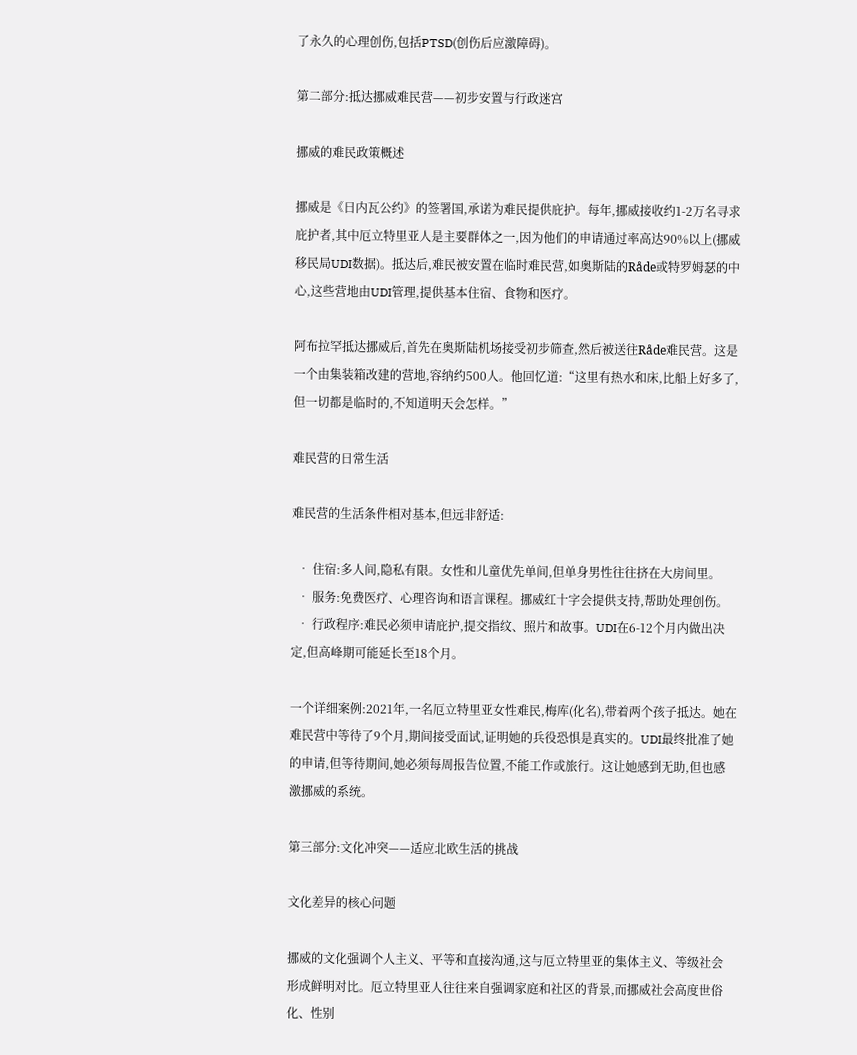了永久的心理创伤,包括PTSD(创伤后应激障碍)。

第二部分:抵达挪威难民营——初步安置与行政迷宫

挪威的难民政策概述

挪威是《日内瓦公约》的签署国,承诺为难民提供庇护。每年,挪威接收约1-2万名寻求庇护者,其中厄立特里亚人是主要群体之一,因为他们的申请通过率高达90%以上(挪威移民局UDI数据)。抵达后,难民被安置在临时难民营,如奥斯陆的Råde或特罗姆瑟的中心,这些营地由UDI管理,提供基本住宿、食物和医疗。

阿布拉罕抵达挪威后,首先在奥斯陆机场接受初步筛查,然后被送往Råde难民营。这是一个由集装箱改建的营地,容纳约500人。他回忆道:“这里有热水和床,比船上好多了,但一切都是临时的,不知道明天会怎样。”

难民营的日常生活

难民营的生活条件相对基本,但远非舒适:

  • 住宿:多人间,隐私有限。女性和儿童优先单间,但单身男性往往挤在大房间里。
  • 服务:免费医疗、心理咨询和语言课程。挪威红十字会提供支持,帮助处理创伤。
  • 行政程序:难民必须申请庇护,提交指纹、照片和故事。UDI在6-12个月内做出决定,但高峰期可能延长至18个月。

一个详细案例:2021年,一名厄立特里亚女性难民,梅库(化名),带着两个孩子抵达。她在难民营中等待了9个月,期间接受面试,证明她的兵役恐惧是真实的。UDI最终批准了她的申请,但等待期间,她必须每周报告位置,不能工作或旅行。这让她感到无助,但也感激挪威的系统。

第三部分:文化冲突——适应北欧生活的挑战

文化差异的核心问题

挪威的文化强调个人主义、平等和直接沟通,这与厄立特里亚的集体主义、等级社会形成鲜明对比。厄立特里亚人往往来自强调家庭和社区的背景,而挪威社会高度世俗化、性别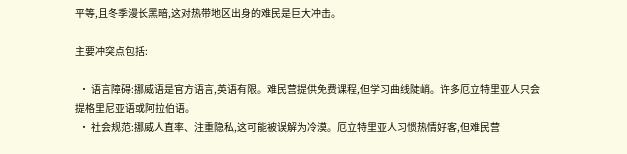平等,且冬季漫长黑暗,这对热带地区出身的难民是巨大冲击。

主要冲突点包括:

  • 语言障碍:挪威语是官方语言,英语有限。难民营提供免费课程,但学习曲线陡峭。许多厄立特里亚人只会提格里尼亚语或阿拉伯语。
  • 社会规范:挪威人直率、注重隐私,这可能被误解为冷漠。厄立特里亚人习惯热情好客,但难民营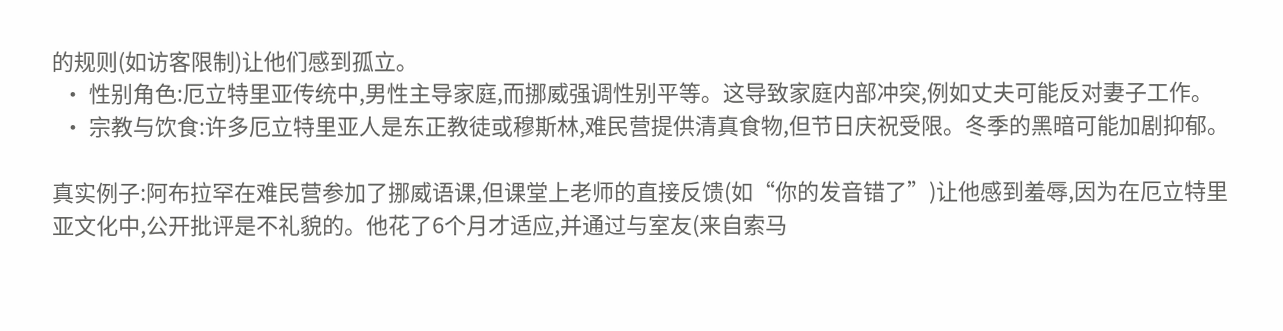的规则(如访客限制)让他们感到孤立。
  • 性别角色:厄立特里亚传统中,男性主导家庭,而挪威强调性别平等。这导致家庭内部冲突,例如丈夫可能反对妻子工作。
  • 宗教与饮食:许多厄立特里亚人是东正教徒或穆斯林,难民营提供清真食物,但节日庆祝受限。冬季的黑暗可能加剧抑郁。

真实例子:阿布拉罕在难民营参加了挪威语课,但课堂上老师的直接反馈(如“你的发音错了”)让他感到羞辱,因为在厄立特里亚文化中,公开批评是不礼貌的。他花了6个月才适应,并通过与室友(来自索马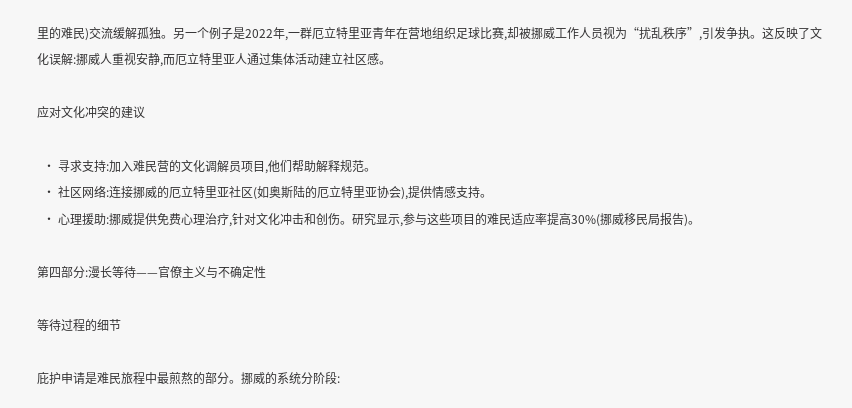里的难民)交流缓解孤独。另一个例子是2022年,一群厄立特里亚青年在营地组织足球比赛,却被挪威工作人员视为“扰乱秩序”,引发争执。这反映了文化误解:挪威人重视安静,而厄立特里亚人通过集体活动建立社区感。

应对文化冲突的建议

  • 寻求支持:加入难民营的文化调解员项目,他们帮助解释规范。
  • 社区网络:连接挪威的厄立特里亚社区(如奥斯陆的厄立特里亚协会),提供情感支持。
  • 心理援助:挪威提供免费心理治疗,针对文化冲击和创伤。研究显示,参与这些项目的难民适应率提高30%(挪威移民局报告)。

第四部分:漫长等待——官僚主义与不确定性

等待过程的细节

庇护申请是难民旅程中最煎熬的部分。挪威的系统分阶段: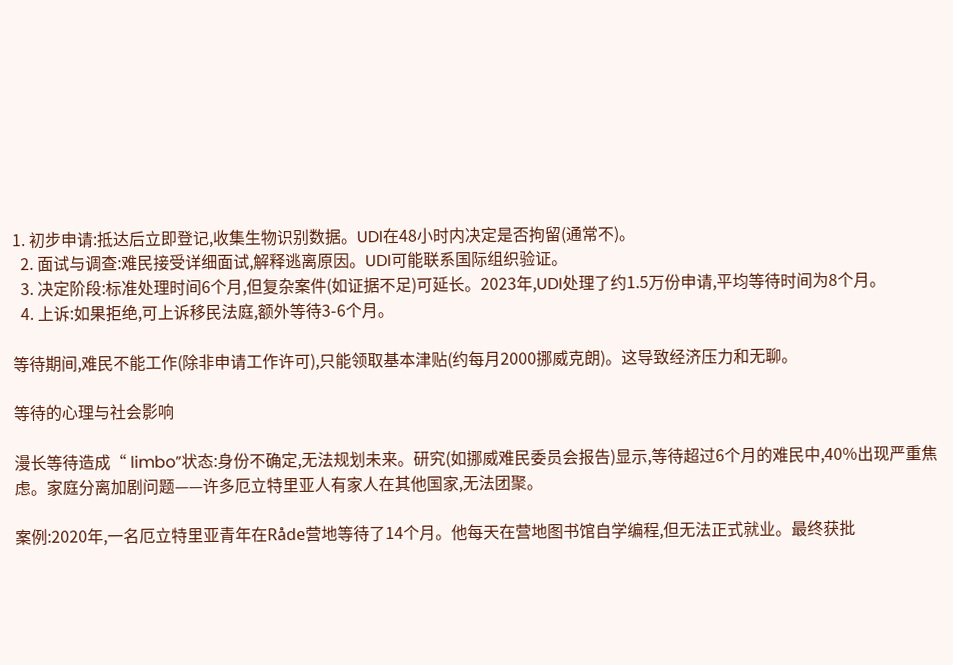1. 初步申请:抵达后立即登记,收集生物识别数据。UDI在48小时内决定是否拘留(通常不)。
  2. 面试与调查:难民接受详细面试,解释逃离原因。UDI可能联系国际组织验证。
  3. 决定阶段:标准处理时间6个月,但复杂案件(如证据不足)可延长。2023年,UDI处理了约1.5万份申请,平均等待时间为8个月。
  4. 上诉:如果拒绝,可上诉移民法庭,额外等待3-6个月。

等待期间,难民不能工作(除非申请工作许可),只能领取基本津贴(约每月2000挪威克朗)。这导致经济压力和无聊。

等待的心理与社会影响

漫长等待造成“ limbo”状态:身份不确定,无法规划未来。研究(如挪威难民委员会报告)显示,等待超过6个月的难民中,40%出现严重焦虑。家庭分离加剧问题——许多厄立特里亚人有家人在其他国家,无法团聚。

案例:2020年,一名厄立特里亚青年在Råde营地等待了14个月。他每天在营地图书馆自学编程,但无法正式就业。最终获批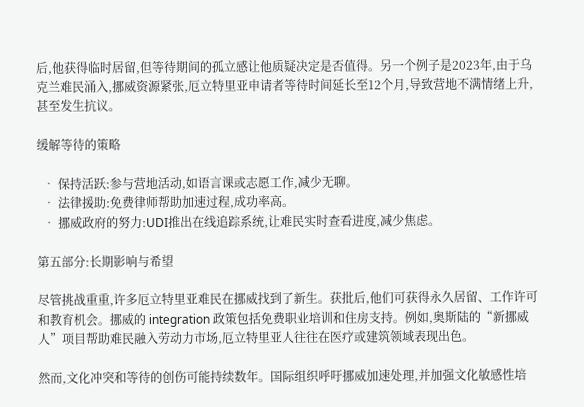后,他获得临时居留,但等待期间的孤立感让他质疑决定是否值得。另一个例子是2023年,由于乌克兰难民涌入,挪威资源紧张,厄立特里亚申请者等待时间延长至12个月,导致营地不满情绪上升,甚至发生抗议。

缓解等待的策略

  • 保持活跃:参与营地活动,如语言课或志愿工作,减少无聊。
  • 法律援助:免费律师帮助加速过程,成功率高。
  • 挪威政府的努力:UDI推出在线追踪系统,让难民实时查看进度,减少焦虑。

第五部分:长期影响与希望

尽管挑战重重,许多厄立特里亚难民在挪威找到了新生。获批后,他们可获得永久居留、工作许可和教育机会。挪威的 integration 政策包括免费职业培训和住房支持。例如,奥斯陆的“新挪威人”项目帮助难民融入劳动力市场,厄立特里亚人往往在医疗或建筑领域表现出色。

然而,文化冲突和等待的创伤可能持续数年。国际组织呼吁挪威加速处理,并加强文化敏感性培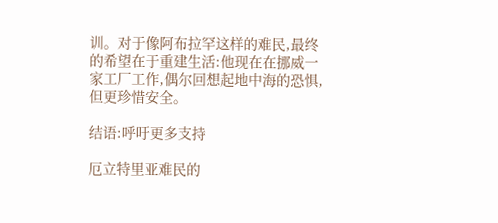训。对于像阿布拉罕这样的难民,最终的希望在于重建生活:他现在在挪威一家工厂工作,偶尔回想起地中海的恐惧,但更珍惜安全。

结语:呼吁更多支持

厄立特里亚难民的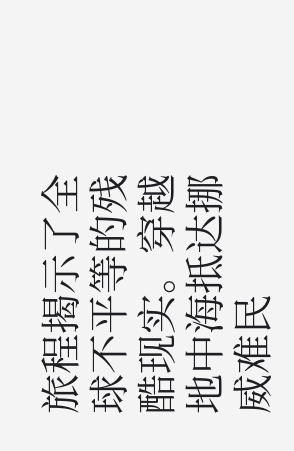旅程揭示了全球不平等的残酷现实。穿越地中海抵达挪威难民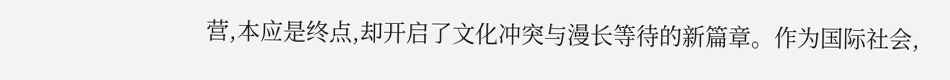营,本应是终点,却开启了文化冲突与漫长等待的新篇章。作为国际社会,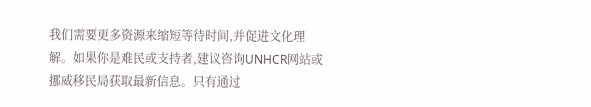我们需要更多资源来缩短等待时间,并促进文化理解。如果你是难民或支持者,建议咨询UNHCR网站或挪威移民局获取最新信息。只有通过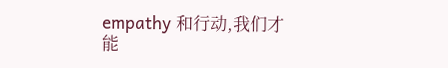empathy 和行动,我们才能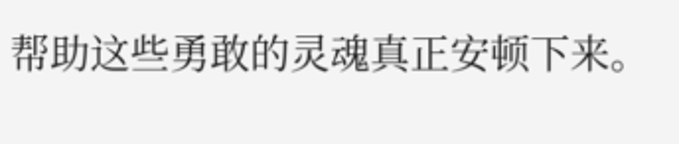帮助这些勇敢的灵魂真正安顿下来。